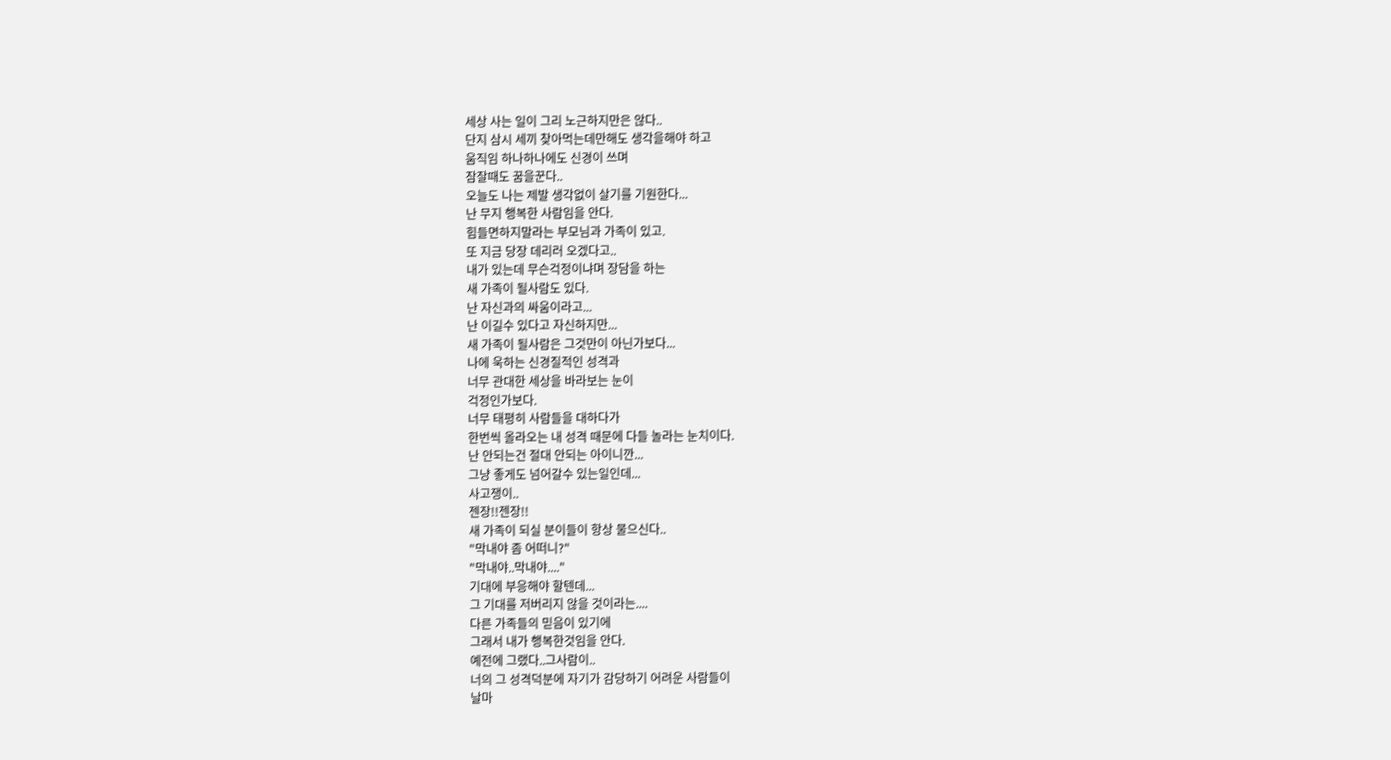세상 사는 일이 그리 노근하지만은 않다..
단지 삼시 세끼 찾아먹는데만해도 생각을해야 하고
움직임 하나하나에도 신경이 쓰며
잠잘때도 꿈을꾼다..
오늘도 나는 제발 생각없이 살기를 기원한다...
난 무지 행복한 사람임을 안다.
힘들면하지말라는 부모님과 가족이 있고.
또 지금 당장 데리러 오겠다고..
내가 있는데 무슨걱정이냐며 장담을 하는
새 가족이 될사람도 있다.
난 자신과의 싸움이라고...
난 이길수 있다고 자신하지만...
새 가족이 될사람은 그것만이 아닌가보다...
나에 욱하는 신경질적인 성격과
너무 관대한 세상을 바라보는 눈이
걱정인가보다.
너무 태평히 사람들을 대하다가
한번씩 올라오는 내 성격 때문에 다들 놀라는 눈치이다.
난 안되는건 절대 안되는 아이니깐...
그냥 좋게도 넘어갈수 있는일인데...
사고쟁이..
젠장!!젠장!!
새 가족이 되실 분이들이 항상 물으신다..
"막내야 좀 어떠니?"
"막내야..막내야...."
기대에 부응해야 할텐데...
그 기대를 저버리지 않을 것이라는....
다른 가족들의 믿음이 있기에
그래서 내가 행복한것임을 안다.
예전에 그랬다..그사람이..
너의 그 성격덕분에 자기가 감당하기 어려운 사람들이
날마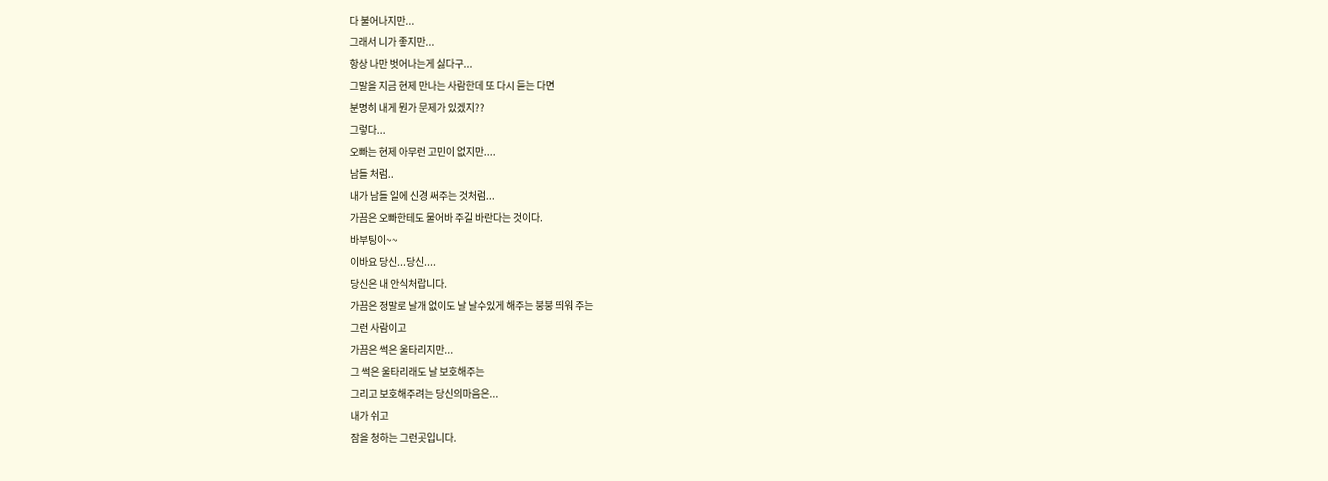다 불어나지만...
그래서 니가 좋지만...
항상 나만 벗어나는게 싫다구...
그말을 지금 현제 만나는 사람한데 또 다시 듣는 다면
분명히 내게 뭔가 문제가 있겠지??
그렇다...
오빠는 현제 아무런 고민이 없지만....
남들 처럼..
내가 남들 일에 신경 써주는 것처럼...
가끔은 오빠한테도 물어바 주길 바란다는 것이다.
바부팅이~~
이바요 당신...당신....
당신은 내 안식처랍니다.
가끔은 정말로 날개 없이도 날 날수있게 해주는 붕붕 띄워 주는
그런 사람이고
가끔은 썩은 울타리지만...
그 썩은 울타리래도 날 보호해주는
그리고 보호해주려는 당신의마음은...
내가 쉬고
잠을 청하는 그런곳입니다.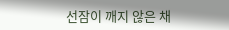선잠이 깨지 않은 채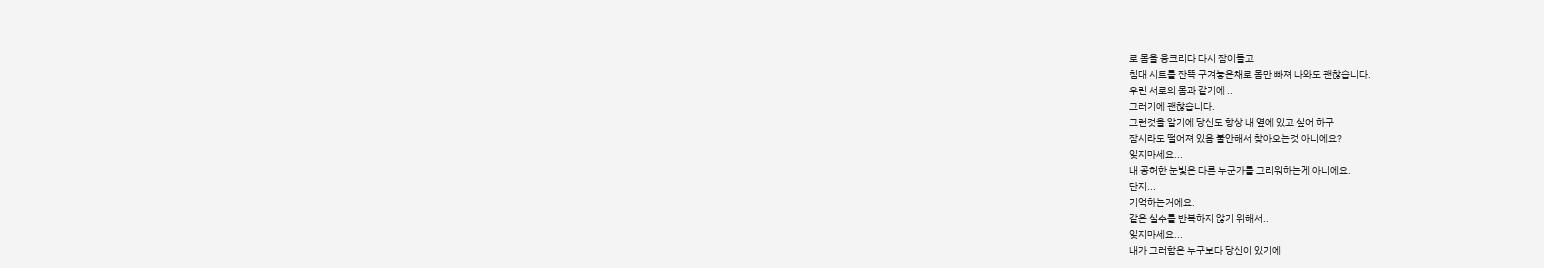로 몸을 웅크리다 다시 잠이들고
침대 시트를 잔뜩 구겨놓은채로 몸만 빠져 나와도 괜찮습니다.
우린 서로의 몸과 같기에 ..
그러기에 괜찮습니다.
그런것을 알기에 당신도 항상 내 옆에 있고 싶어 하구
잠시라도 떨어져 있음 불안해서 찾아오는것 아니에요?
잊지마세요...
내 공허한 눈빛은 다른 누군가를 그리워하는게 아니에요.
단지...
기억하는거에요.
같은 실수를 반복하지 않기 위해서..
잊지마세요...
내가 그러함은 누구보다 당신이 있기에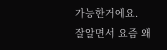가능한거에요.
잘알면서 요즘 왜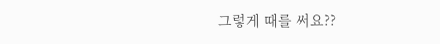그렇게 때를 써요??